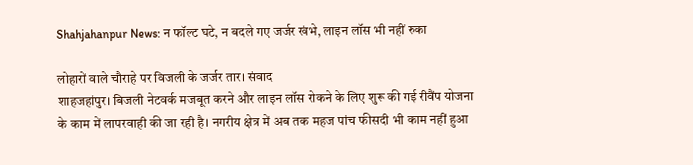Shahjahanpur News: न फॉल्ट घटे, न बदले गए जर्जर खंभे, लाइन लॉस भी नहीं रुका

लोहारों वाले चौराहे पर विजली के जर्जर तार। संवाद
शाहजहांपुर। बिजली नेटवर्क मजबूत करने और लाइन लॉस रोकने के लिए शुरू की गई रीवैंप योजना के काम में लापरवाही की जा रही है। नगरीय क्षेत्र में अब तक महज पांच फीसदी भी काम नहीं हुआ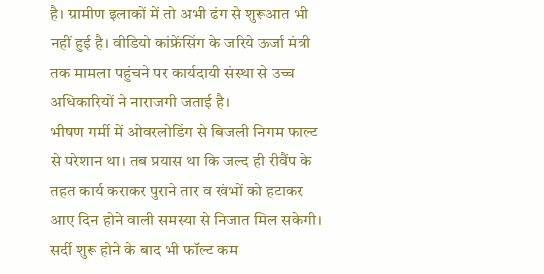है। ग्रामीण इलाकों में तो अभी ढंग से शुरूआत भी नहीं हुई है। वीडियो कांफ्रेंसिंग के जरिये ऊर्जा मंत्री तक मामला पहुंचने पर कार्यदायी संस्था से उच्च अधिकारियों ने नाराजगी जताई है।
भीषण गर्मी में ओवरलोडिंग से बिजली निगम फाल्ट से परेशान था। तब प्रयास था कि जल्द ही रीवैंप के तहत कार्य कराकर पुराने तार व खंभों को हटाकर आए दिन होने वाली समस्या से निजात मिल सकेगी। सर्दी शुरू होने के बाद भी फॉल्ट कम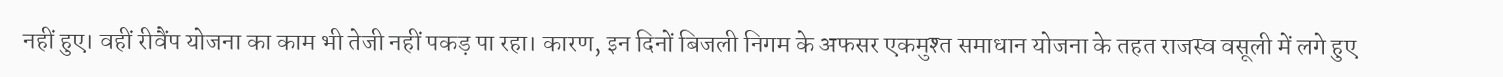नहीं हुए। वहीं रीवैंप योजना का काम भी तेजी नहीं पकड़ पा रहा। कारण, इन दिनों बिजली निगम के अफसर एकमुश्त समाधान योजना के तहत राजस्व वसूली में लगे हुए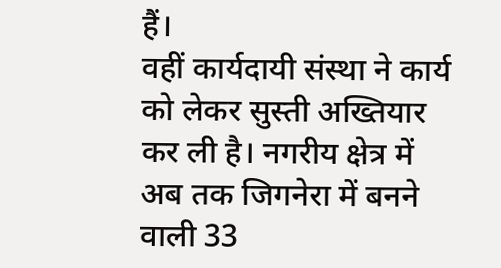हैं।
वहीं कार्यदायी संस्था ने कार्य को लेकर सुस्ती अख्तियार कर ली है। नगरीय क्षेत्र में अब तक जिगनेरा में बनने वाली 33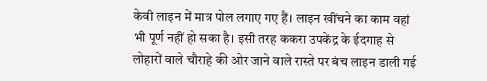केवी लाइन में मात्र पोल लगाए गए हैं। लाइन खींचने का काम वहां भी पूर्ण नहीं हो सका है। इसी तरह ककरा उपकेंद्र के ईदगाह से लोहारों वाले चौराहे की ओर जाने वाले रास्ते पर बंच लाइन डाली गई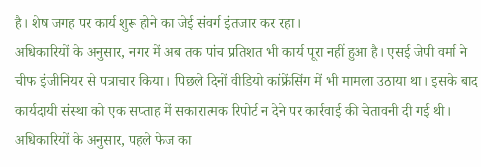है। शेष जगह पर कार्य शुरू होने का जेई संवर्ग इंतजार कर रहा।
अधिकारियों के अनुसार, नगर में अब तक पांच प्रतिशत भी कार्य पूरा नहीं हुआ है। एसई जेपी वर्मा ने चीफ इंजीनियर से पत्राचार किया। पिछले दिनों वीडियो कांफ्रेंसिंग में भी मामला उठाया था। इसके बाद कार्यदायी संस्था को एक सप्ताह में सकारात्मक रिपोर्ट न देने पर कार्रवाई की चेतावनी दी गई थी। अधिकारियों के अनुसार, पहले फेज का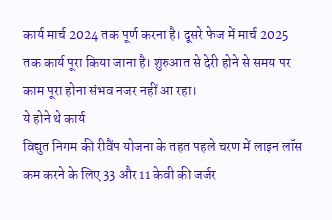कार्य मार्च 2024 तक पूर्ण करना है। दूसरे फेज में मार्च 2025 तक कार्य पूरा किया जाना है। शुरुआत से देरी होने से समय पर काम पूरा होना संभव नजर नहीं आ रहा।
ये होने थे कार्य
विद्युत निगम की रीवैंप योजना के तहत पहले चरण में लाइन लॉस कम करने के लिए 33 और 11 केवी की जर्जर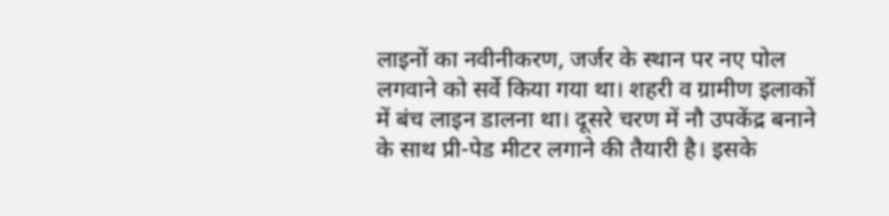लाइनों का नवीनीकरण, जर्जर के स्थान पर नए पोल लगवाने को सर्वे किया गया था। शहरी व ग्रामीण इलाकों में बंच लाइन डालना था। दूसरे चरण में नौ उपकेंद्र बनाने के साथ प्री-पेड मीटर लगाने की तैयारी है। इसके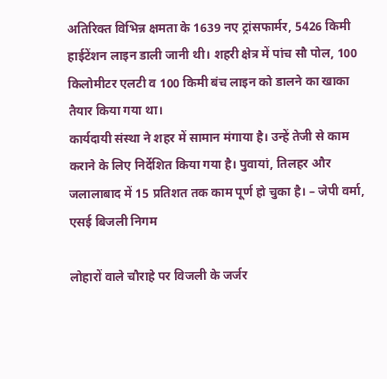अतिरिक्त विभिन्न क्षमता के 1639 नए ट्रांसफार्मर, 5426 किमी हाईटेंशन लाइन डाली जानी थी। शहरी क्षेत्र में पांच सौ पोल, 100 किलोमीटर एलटी व 100 किमी बंच लाइन को डालने का खाका तैयार किया गया था।
कार्यदायी संस्था ने शहर में सामान मंगाया है। उन्हें तेजी से काम कराने के लिए निर्देशित किया गया है। पुवायां, तिलहर और जलालाबाद में 15 प्रतिशत तक काम पूर्ण हो चुका है। – जेपी वर्मा, एसई बिजली निगम

लोहारों वाले चौराहे पर विजली के जर्जर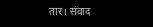तार। संवाद